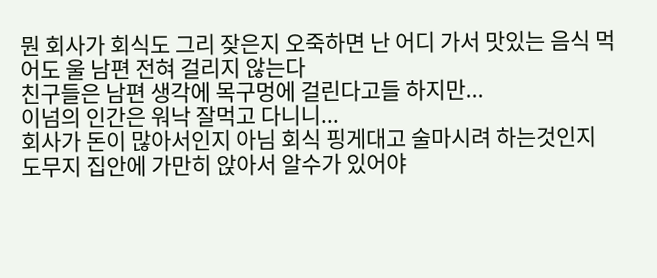뭔 회사가 회식도 그리 잦은지 오죽하면 난 어디 가서 맛있는 음식 먹어도 울 남편 전혀 걸리지 않는다
친구들은 남편 생각에 목구멍에 걸린다고들 하지만...
이넘의 인간은 워낙 잘먹고 다니니...
회사가 돈이 많아서인지 아님 회식 핑게대고 술마시려 하는것인지
도무지 집안에 가만히 앉아서 알수가 있어야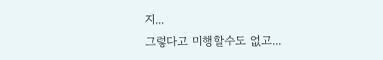지...
그렇다고 미행할수도 없고...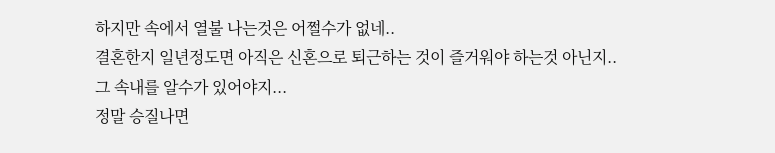하지만 속에서 열불 나는것은 어쩔수가 없네..
결혼한지 일년정도면 아직은 신혼으로 퇴근하는 것이 즐거워야 하는것 아닌지..
그 속내를 알수가 있어야지...
정말 승질나면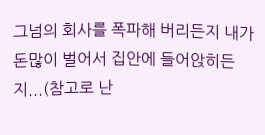그넘의 회사를 폭파해 버리든지 내가 돈많이 벌어서 집안에 들어앉히든지...(참고로 난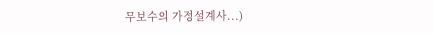무보수의 가정설계사...)